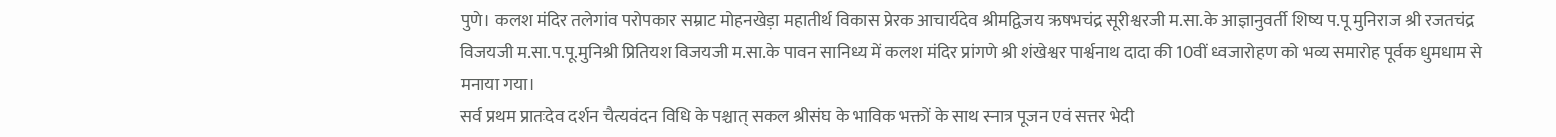पुणे। कलश मंदिर तलेगांव परोपकार सम्राट मोहनखेड़ा महातीर्थ विकास प्रेरक आचार्यदेव श्रीमद्विजय ऋषभचंद्र सूरीश्वरजी म.सा.के आज्ञानुवर्ती शिष्य प.पू मुनिराज श्री रजतचंद्र विजयजी म.सा.प.पू.मुनिश्री प्रितियश विजयजी म.सा.के पावन सानिध्य में कलश मंदिर प्रांगणे श्री शंखेश्वर पार्श्वनाथ दादा की 10वीं ध्वजारोहण को भव्य समारोह पूर्वक धुमधाम से मनाया गया।
सर्व प्रथम प्रातःदेव दर्शन चैत्यवंदन विधि के पश्चात् सकल श्रीसंघ के भाविक भक्तों के साथ स्नात्र पूजन एवं सत्तर भेदी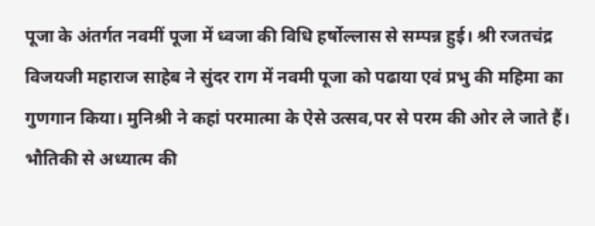पूजा के अंतर्गत नवमीं पूजा में ध्वजा की विधि हर्षोल्लास से सम्पन्न हुई। श्री रजतचंद्र विजयजी महाराज साहेब ने सुंदर राग में नवमी पूजा को पढाया एवं प्रभु की महिमा का गुणगान किया। मुनिश्री ने कहां परमात्मा के ऐसे उत्सव,पर से परम की ओर ले जाते हैं। भौतिकी से अध्यात्म की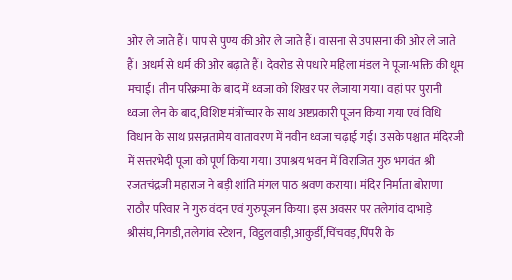ओर ले जाते हैं। पाप से पुण्य की ओर ले जाते हैं। वासना से उपासना की ओर ले जाते हैं। अधर्म से धर्म की ओर बढ़ाते हैं। देवरोड से पधारे महिला मंडल ने पूजा-भक्ति की धूम मचाई। तीन परिक्रमा के बाद में ध्वजा को शिखर पर लेजाया गया। वहां पर पुरानी ध्वजा लेन के बाद,विशिष्ट मंत्रोंच्चार के साथ अष्टप्रकारी पूजन किया गया एवं विधि विधान के साथ प्रसन्नतामेय वातावरण में नवीन ध्वजा चढ़ाई गई। उसके पश्चात मंदिरजी में सत्तरभेदी पूजा को पूर्ण किया गया। उपाश्रय भवन में विराजित गुरु भगवंत श्री रजतचंद्रजी महाराज ने बड़ी शांति मंगल पाठ श्रवण कराया। मंदिर निर्माता बोराणा राठौर परिवार ने गुरु वंदन एवं गुरुपूजन किया। इस अवसर पर तलेगांव दाभाड़े श्रीसंघ,निगडी,तलेगांव स्टेशन, विट्ठलवाड़ी,आकुर्डी,चिंचवड़,पिंपरी के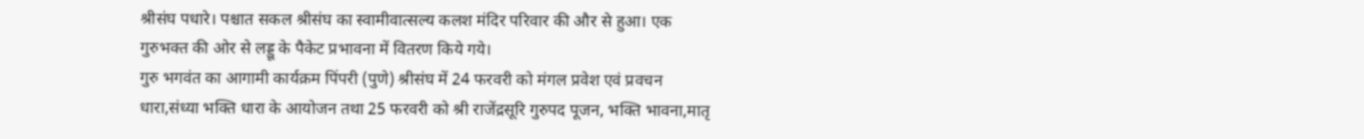श्रीसंघ पधारे। पश्चात सकल श्रीसंघ का स्वामीवात्सल्य कलश मंदिर परिवार की और से हुआ। एक गुरुभक्त की ओर से लड्डू के पैकेट प्रभावना में वितरण किये गये।
गुरु भगवंत का आगामी कार्यक्रम पिंपरी (पुणे) श्रीसंघ में 24 फरवरी को मंगल प्रवेश एवं प्रवचन धारा,संध्या भक्ति धारा के आयोजन तथा 25 फरवरी को श्री राजेंद्रसूरि गुरुपद पूजन, भक्ति भावना,मातृ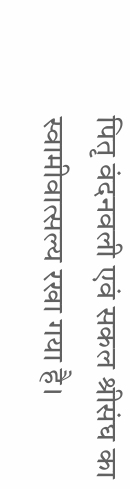पितृ वंदनवली एवं सकल श्रीसंघ का स्वामीवात्सल्य रखा गया है।